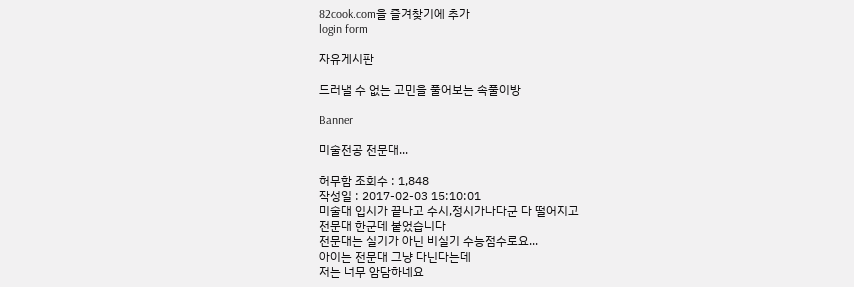82cook.com을 즐겨찾기에 추가
login form

자유게시판

드러낼 수 없는 고민을 풀어보는 속풀이방

Banner

미술전공 전문대...

허무함 조회수 : 1,848
작성일 : 2017-02-03 15:10:01
미술대 입시가 끝나고 수시,정시가나다군 다 떨어지고
전문대 한군데 붙었습니다
전문대는 실기가 아닌 비실기 수능점수로요...
아이는 전문대 그냥 다닌다는데
저는 너무 암담하네요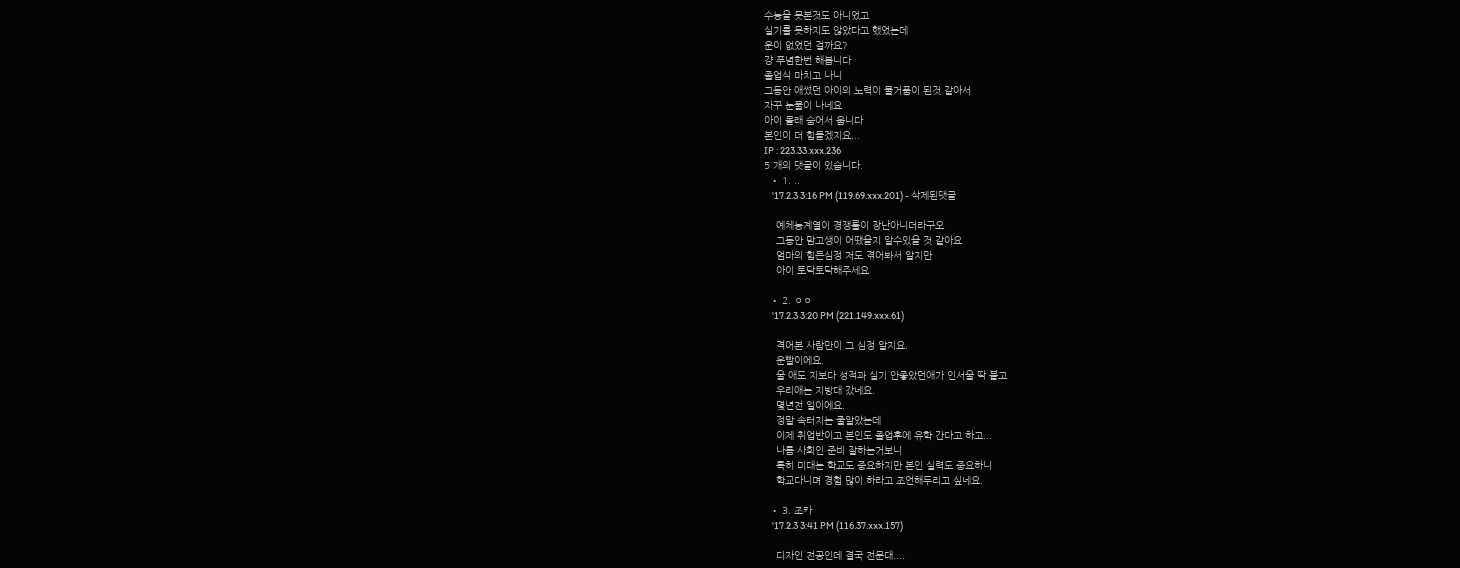수능을 못본것도 아니었고
실기를 못하지도 않았다고 했었는데
운이 없었던 걸까요?
걍 푸념한번 해봅니다
졸업식 마치고 나니
그동안 애썼던 아이의 노력이 물거품이 된것 같아서
자꾸 눈물이 나네요
아이 몰래 숨어서 웁니다
본인이 더 힘들겠지요...
IP : 223.33.xxx.236
5 개의 댓글이 있습니다.
  • 1. ..
    '17.2.3 3:16 PM (119.69.xxx.201) - 삭제된댓글

    예체능계열이 경쟁률이 장난아니더라구오
    그동안 맘고생이 어땠을지 알수있을 것 같아요
    엄마의 힘든심정 저도 겪어봐서 알지만
    아이 토닥토닥해주세요

  • 2. ㅇㅇ
    '17.2.3 3:20 PM (221.149.xxx.61)

    격어본 사람만이 그 심정 알지요.
    운빨이에요.
    울 애도 지보다 성적과 실기 안좋았던애가 인서울 딱 붙고
    우리애는 지방대 갔네요.
    몇년전 일이에요.
    정말 속터지는 줄알았는데
    이제 취업반이고 본인도 졸업후에 유학 간다고 하고...
    나름 사회인 준비 잘하는거보니
    특히 미대는 학교도 중요하지만 본인 실력도 중요하니
    학교다니며 경험 많이 하라고 조언해두리고 싶네요.

  • 3. 조카
    '17.2.3 3:41 PM (116.37.xxx.157)

    디자인 전공인데 결국 전문대....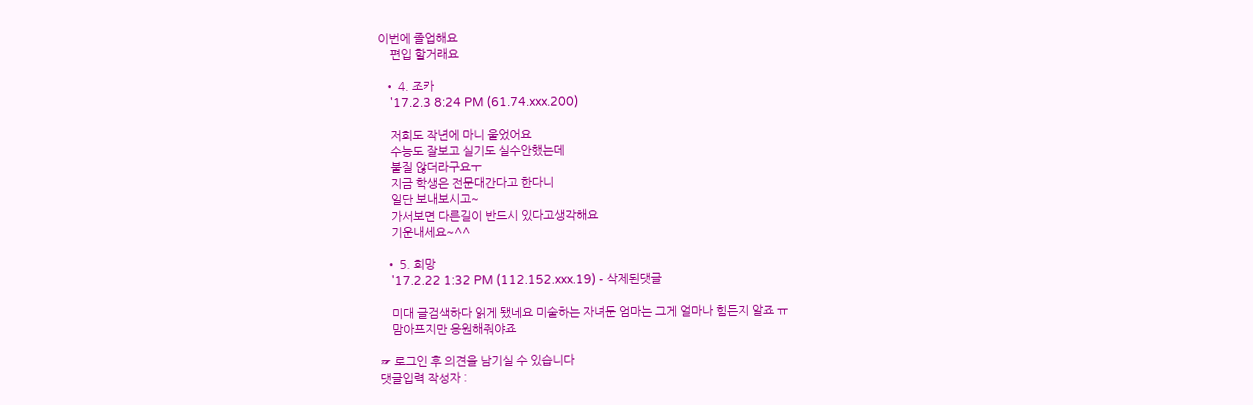이번에 졸업해요
    편입 할거래요

  • 4. 조카
    '17.2.3 8:24 PM (61.74.xxx.200)

    저희도 작년에 마니 울었어요
    수능도 잘보고 실기도 실수안했는데
    붙질 않더라구요ㅜ
    지금 학생은 전문대간다고 한다니
    일단 보내보시고~
    가서보면 다른길이 반드시 있다고생각해요
    기운내세요~^^

  • 5. 희망
    '17.2.22 1:32 PM (112.152.xxx.19) - 삭제된댓글

    미대 글검색하다 읽게 됐네요 미술하는 자녀둔 엄마는 그게 얼마나 힘든지 알죠 ㅠ
    맘아프지만 응원해줘야죠

☞ 로그인 후 의견을 남기실 수 있습니다
댓글입력 작성자 :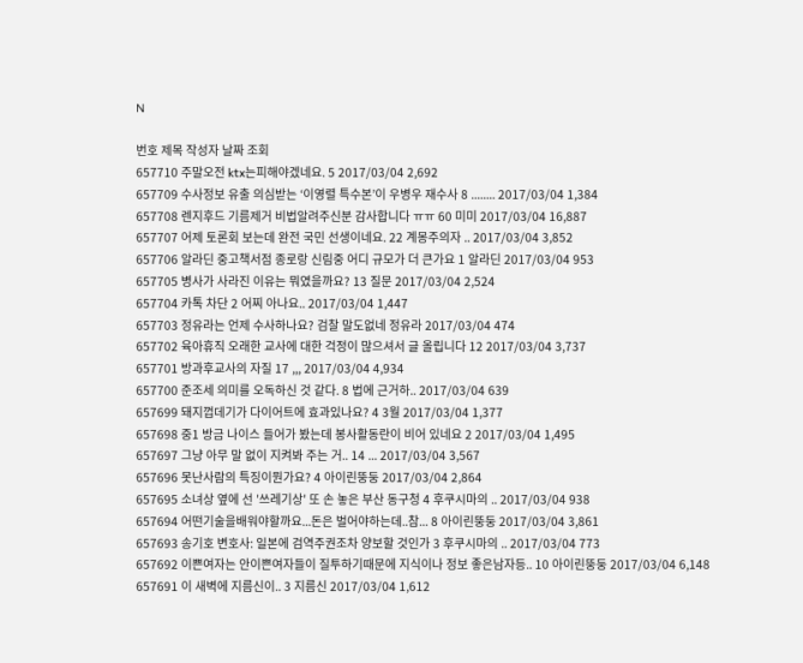N

번호 제목 작성자 날짜 조회
657710 주말오전 ktx는피해야겠네요. 5 2017/03/04 2,692
657709 수사정보 유출 의심받는 ‘이영렬 특수본’이 우병우 재수사 8 ........ 2017/03/04 1,384
657708 렌지후드 기름제거 비법알려주신분 감사합니다 ㅠㅠ 60 미미 2017/03/04 16,887
657707 어제 토론회 보는데 완전 국민 선생이네요. 22 계몽주의자 .. 2017/03/04 3,852
657706 알라딘 중고책서점 종로랑 신림중 어디 규모가 더 큰가요 1 알라딘 2017/03/04 953
657705 병사가 사라진 이유는 뭐였을까요? 13 질문 2017/03/04 2,524
657704 카톡 차단 2 어찌 아나요.. 2017/03/04 1,447
657703 정유라는 언제 수사하나요? 검찰 말도없네 정유라 2017/03/04 474
657702 육아휴직 오래한 교사에 대한 걱정이 많으셔서 글 올립니다 12 2017/03/04 3,737
657701 방과후교사의 자질 17 ,,, 2017/03/04 4,934
657700 준조세 의미를 오독하신 것 같다. 8 법에 근거하.. 2017/03/04 639
657699 돼지껍데기가 다이어트에 효과있나요? 4 3월 2017/03/04 1,377
657698 중1 방금 나이스 들어가 봤는데 봉사활동란이 비어 있네요 2 2017/03/04 1,495
657697 그냥 아무 말 없이 지켜봐 주는 거.. 14 ... 2017/03/04 3,567
657696 못난사람의 특징이뭔가요? 4 아이린뚱둥 2017/03/04 2,864
657695 소녀상 옆에 선 '쓰레기상' 또 손 놓은 부산 동구청 4 후쿠시마의 .. 2017/03/04 938
657694 어떤기술을배워야할까요...돈은 벌어야하는데..참... 8 아이린뚱둥 2017/03/04 3,861
657693 송기호 변호사: 일본에 검역주권조차 양보할 것인가 3 후쿠시마의 .. 2017/03/04 773
657692 이쁜여자는 안이쁜여자들이 질투하기때문에 지식이나 정보 좋은남자등.. 10 아이린뚱둥 2017/03/04 6,148
657691 이 새벽에 지름신이.. 3 지름신 2017/03/04 1,612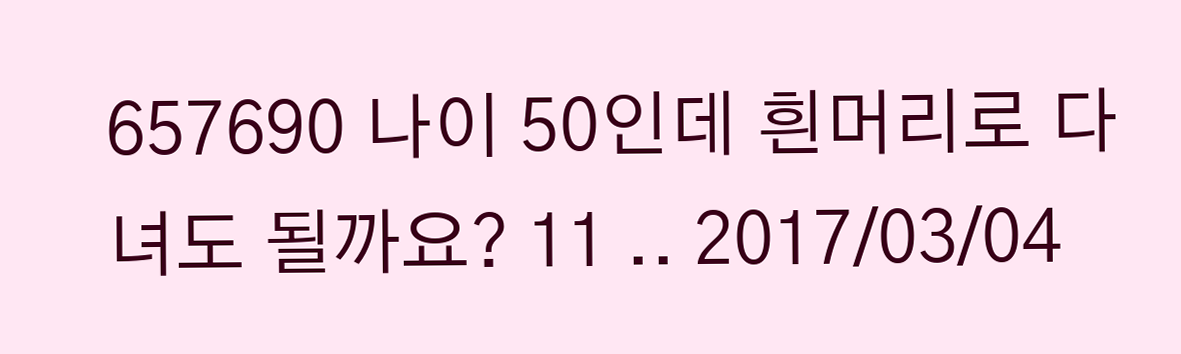657690 나이 50인데 흰머리로 다녀도 될까요? 11 .. 2017/03/04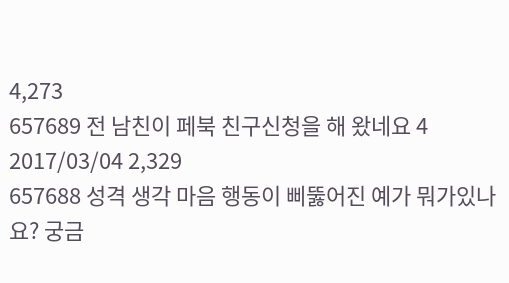4,273
657689 전 남친이 페북 친구신청을 해 왔네요 4 2017/03/04 2,329
657688 성격 생각 마음 행동이 삐뚫어진 예가 뭐가있나요? 궁금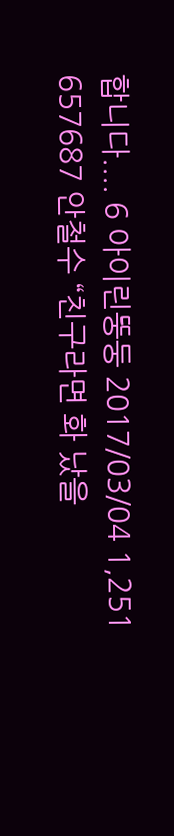합니다.... 6 아이린뚱둥 2017/03/04 1,251
657687 안철수 “친구라면 화 났을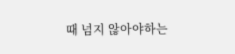때 넘지 않아야하는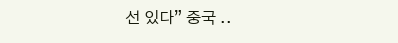선 있다” 중국 ..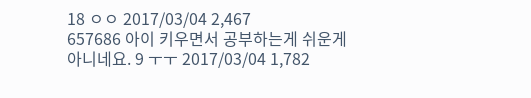18 ㅇㅇ 2017/03/04 2,467
657686 아이 키우면서 공부하는게 쉬운게 아니네요. 9 ㅜㅜ 2017/03/04 1,782